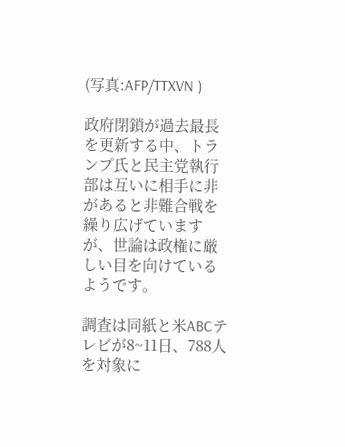(写真:AFP/TTXVN )

政府閉鎖が過去最長を更新する中、トランプ氏と民主党執行部は互いに相手に非があると非難合戦を繰り広げていますが、世論は政権に厳しい目を向けているようです。

調査は同紙と米ABCテレビが8~11日、788人を対象に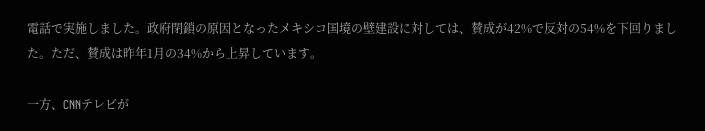電話で実施しました。政府閉鎖の原因となったメキシコ国境の壁建設に対しては、賛成が42%で反対の54%を下回りました。ただ、賛成は昨年1月の34%から上昇しています。

一方、CNNテレビが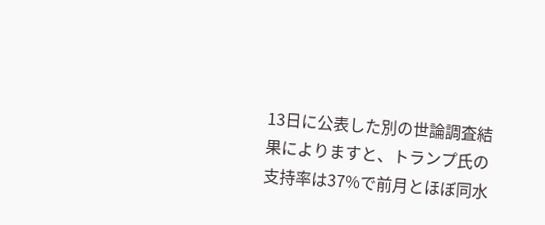13日に公表した別の世論調査結果によりますと、トランプ氏の支持率は37%で前月とほぼ同水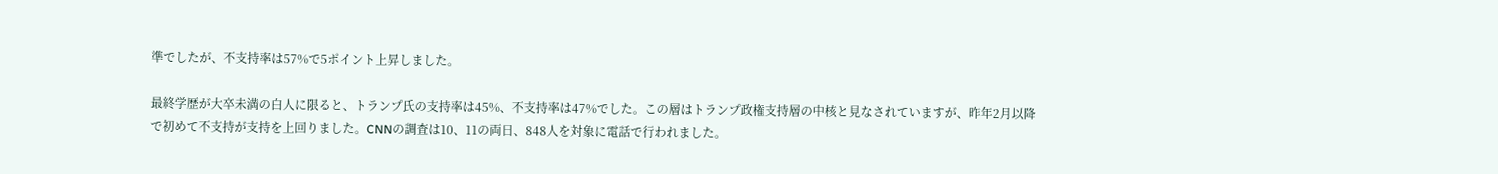準でしたが、不支持率は57%で5ポイント上昇しました。

最終学歴が大卒未満の白人に限ると、トランプ氏の支持率は45%、不支持率は47%でした。この層はトランプ政権支持層の中核と見なされていますが、昨年2月以降で初めて不支持が支持を上回りました。CNNの調査は10、11の両日、848人を対象に電話で行われました。